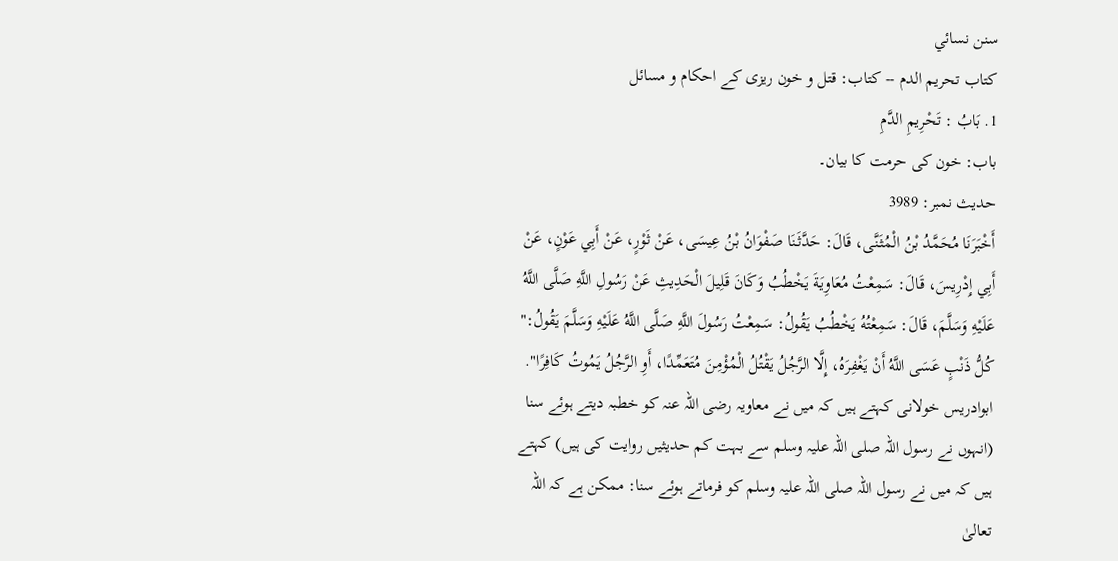سنن نسائي
كتاب تحريم الدم -- کتاب: قتل و خون ریزی کے احکام و مسائل
1. بَابُ : تَحْرِيمِ الدَّمِ
باب: خون کی حرمت کا بیان۔
حدیث نمبر: 3989
أَخْبَرَنَا مُحَمَّدُ بْنُ الْمُثَنَّى، قَالَ: حَدَّثَنَا صَفْوَانُ بْنُ عِيسَى، عَنْ ثَوْرٍ، عَنْ أَبِي عَوْنٍ، عَنْ أَبِي إِدْرِيسَ، قَالَ: سَمِعْتُ مُعَاوِيَةَ يَخْطُبُ وَكَانَ قَلِيلَ الْحَدِيثِ عَنْ رَسُولِ اللَّهِ صَلَّى اللَّهُ عَلَيْهِ وَسَلَّمَ، قَالَ: سَمِعْتُهُ يَخْطُبُ يَقُولُ: سَمِعْتُ رَسُولَ اللَّهِ صَلَّى اللَّهُ عَلَيْهِ وَسَلَّمَ يَقُولُ:" كُلُّ ذَنْبٍ عَسَى اللَّهُ أَنْ يَغْفِرَهُ، إِلَّا الرَّجُلُ يَقْتُلُ الْمُؤْمِنَ مُتَعَمِّدًا، أَوِ الرَّجُلُ يَمُوتُ كَافِرًا".
ابوادریس خولانی کہتے ہیں کہ میں نے معاویہ رضی اللہ عنہ کو خطبہ دیتے ہوئے سنا (انہوں نے رسول اللہ صلی اللہ علیہ وسلم سے بہت کم حدیثیں روایت کی ہیں) کہتے ہیں کہ میں نے رسول اللہ صلی اللہ علیہ وسلم کو فرماتے ہوئے سنا: ممکن ہے کہ اللہ تعالیٰ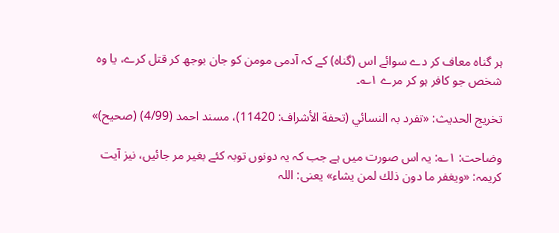ہر گناہ معاف کر دے سوائے اس (گناہ) کے کہ آدمی مومن کو جان بوجھ کر قتل کرے، یا وہ شخص جو کافر ہو کر مرے ۱؎۔

تخریج الحدیث: «تفرد بہ النسائي (تحفة الأشراف: 11420)، مسند احمد (4/99) (صحیح)»

وضاحت: ۱؎: یہ اس صورت میں ہے جب کہ یہ دونوں توبہ کئے بغیر مر جائیں، نیز آیت کریمہ: «ويغفر ما دون ذلك لمن يشاء» یعنی: اللہ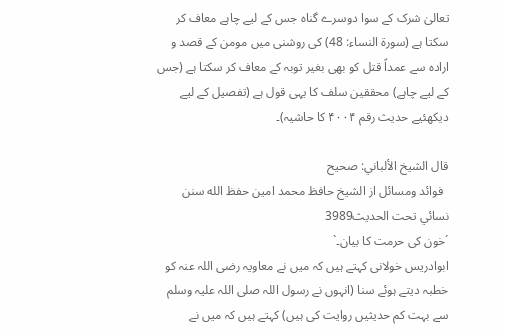تعالیٰ شرک کے سوا دوسرے گناہ جس کے لیے چاہے معاف کر سکتا ہے (سورة النساء: 48) کی روشنی میں مومن کے قصد و ارادہ سے عمداً قتل کو بھی بغیر توبہ کے معاف کر سکتا ہے (جس کے لیے چاہے) محققین سلف کا یہی قول ہے (تفصیل کے لیے دیکھئیے حدیث رقم ۴۰۰۴ کا حاشیہ)۔

قال الشيخ الألباني: صحيح
  فوائد ومسائل از الشيخ حافظ محمد امين حفظ الله سنن نسائي تحت الحديث3989
´خون کی حرمت کا بیان۔`
ابوادریس خولانی کہتے ہیں کہ میں نے معاویہ رضی اللہ عنہ کو خطبہ دیتے ہوئے سنا (انہوں نے رسول اللہ صلی اللہ علیہ وسلم سے بہت کم حدیثیں روایت کی ہیں) کہتے ہیں کہ میں نے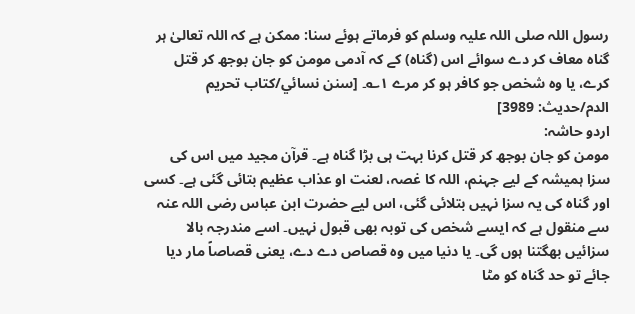رسول اللہ صلی اللہ علیہ وسلم کو فرماتے ہوئے سنا: ممکن ہے کہ اللہ تعالیٰ ہر گناہ معاف کر دے سوائے اس (گناہ) کے کہ آدمی مومن کو جان بوجھ کر قتل کرے، یا وہ شخص جو کافر ہو کر مرے ۱؎۔ [سنن نسائي/كتاب تحريم الدم/حدیث: 3989]
اردو حاشہ:
مومن کو جان بوجھ کر قتل کرنا بہت ہی بڑا گناہ ہے۔ قرآن مجید میں اس کی سزا ہمیشہ کے لیے جہنم، اللہ کا غصہ، لعنت او عذاب عظیم بتائی گئی ہے۔ کسی اور گناہ کی یہ سزا نہیں بتلائی گئی، اس لیے حضرت ابن عباس رضی اللہ عنہ سے منقول ہے کہ ایسے شخص کی توبہ بھی قبول نہیں۔ اسے مندرجہ بالا سزائیں بھگتنا ہوں گی۔ یا دنیا میں وہ قصاص دے دے، یعنی قصاصاً مار دیا جائے تو حد گناہ کو مٹا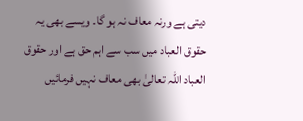دیتی ہے ورنہ معاف نہ ہو گا۔ ویسے بھی یہ حقوق العباد میں سب سے اہم حق ہے اور حقوق العباد اللہ تعالیٰ بھی معاف نہیں فرمائیں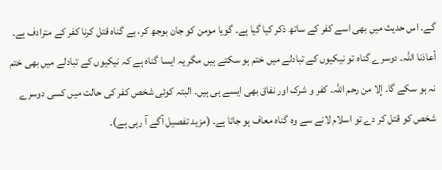گے۔ اس حدیث میں بھی اسے کفر کے ساتھ ذکر کیا گیا ہے۔ گویا مومن کو جان بوجھ کر، بے گناہ قتل کرنا کفر کے مترادف ہے۔ أعاذنا اللہ۔ دوسرے گناہ تو نیکیوں کے تبادلے میں ختم ہو سکتے ہیں مگر یہ ایسا گناہ ہے کہ نیکیوں کے تبادلے میں بھی ختم نہ ہو سکے گا۔ إلا من رحم اللہ۔ کفر و شرک اور نفاق بھی ایسے ہی ہیں۔ البتہ کوئی شخص کفر کی حالت میں کسی دوسرے شخص کو قتل کر دے تو اسلام لانے سے وہ گناہ معاف ہو جاتا ہے۔ (مزید تفصیل آگے آ رہی ہے)۔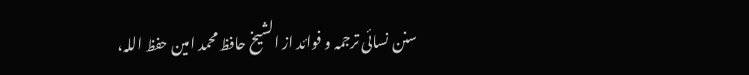سنن نسائی ترجمہ و فوائد از الشیخ حافظ محمد امین حفظ اللہ،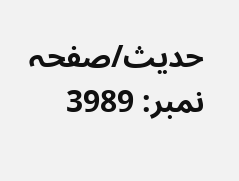حدیث/صفحہ نمبر: 3989